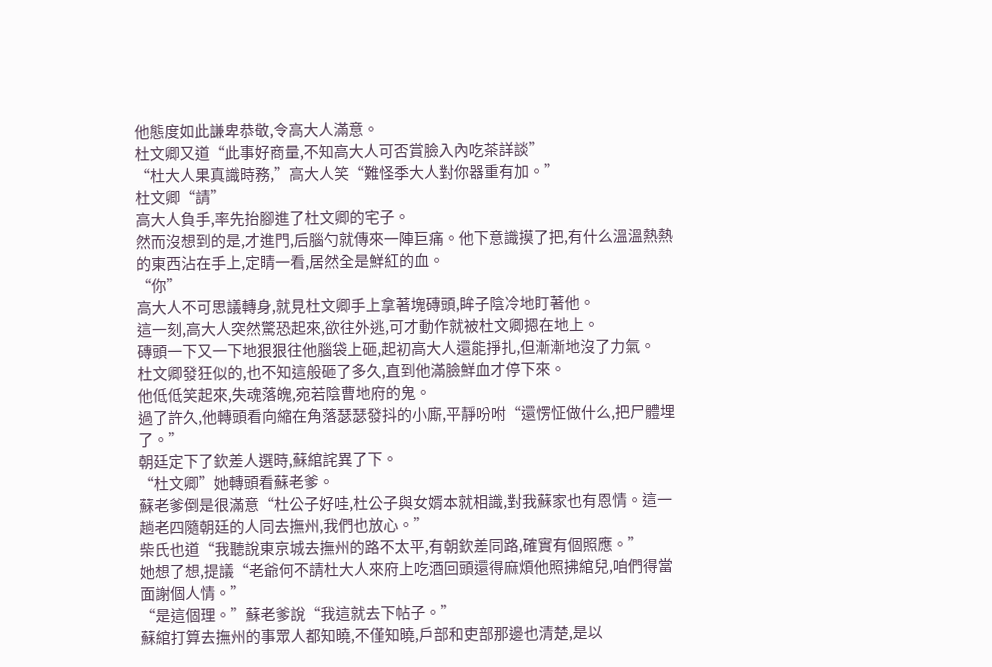他態度如此謙卑恭敬,令高大人滿意。
杜文卿又道“此事好商量,不知高大人可否賞臉入內吃茶詳談”
“杜大人果真識時務,”高大人笑“難怪季大人對你器重有加。”
杜文卿“請”
高大人負手,率先抬腳進了杜文卿的宅子。
然而沒想到的是,才進門,后腦勺就傳來一陣巨痛。他下意識摸了把,有什么溫溫熱熱的東西沾在手上,定睛一看,居然全是鮮紅的血。
“你”
高大人不可思議轉身,就見杜文卿手上拿著塊磚頭,眸子陰冷地盯著他。
這一刻,高大人突然驚恐起來,欲往外逃,可才動作就被杜文卿摁在地上。
磚頭一下又一下地狠狠往他腦袋上砸,起初高大人還能掙扎,但漸漸地沒了力氣。
杜文卿發狂似的,也不知這般砸了多久,直到他滿臉鮮血才停下來。
他低低笑起來,失魂落魄,宛若陰曹地府的鬼。
過了許久,他轉頭看向縮在角落瑟瑟發抖的小廝,平靜吩咐“還愣怔做什么,把尸體埋了。”
朝廷定下了欽差人選時,蘇綰詫異了下。
“杜文卿”她轉頭看蘇老爹。
蘇老爹倒是很滿意“杜公子好哇,杜公子與女婿本就相識,對我蘇家也有恩情。這一趟老四隨朝廷的人同去撫州,我們也放心。”
柴氏也道“我聽說東京城去撫州的路不太平,有朝欽差同路,確實有個照應。”
她想了想,提議“老爺何不請杜大人來府上吃酒回頭還得麻煩他照拂綰兒,咱們得當面謝個人情。”
“是這個理。”蘇老爹說“我這就去下帖子。”
蘇綰打算去撫州的事眾人都知曉,不僅知曉,戶部和吏部那邊也清楚,是以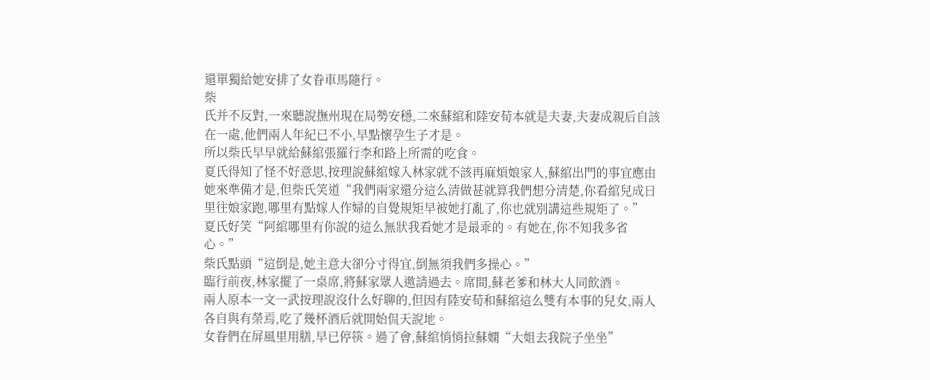還單獨給她安排了女眷車馬隨行。
柴
氏并不反對,一來聽說撫州現在局勢安穩,二來蘇綰和陸安荀本就是夫妻,夫妻成親后自該在一處,他們兩人年紀已不小,早點懷孕生子才是。
所以柴氏早早就給蘇綰張羅行李和路上所需的吃食。
夏氏得知了怪不好意思,按理說蘇綰嫁入林家就不該再麻煩娘家人,蘇綰出門的事宜應由她來準備才是,但柴氏笑道“我們兩家還分這么清做甚就算我們想分清楚,你看綰兒成日里往娘家跑,哪里有點嫁人作婦的自覺規矩早被她打亂了,你也就別講這些規矩了。”
夏氏好笑“阿綰哪里有你說的這么無狀我看她才是最乖的。有她在,你不知我多省心。”
柴氏點頭“這倒是,她主意大卻分寸得宜,倒無須我們多操心。”
臨行前夜,林家擺了一桌席,將蘇家眾人邀請過去。席間,蘇老爹和林大人同飲酒。
兩人原本一文一武按理說沒什么好聊的,但因有陸安荀和蘇綰這么雙有本事的兒女,兩人各自與有榮焉,吃了幾杯酒后就開始侃天說地。
女眷們在屏風里用膳,早已停筷。過了會,蘇綰悄悄拉蘇嫻“大姐去我院子坐坐”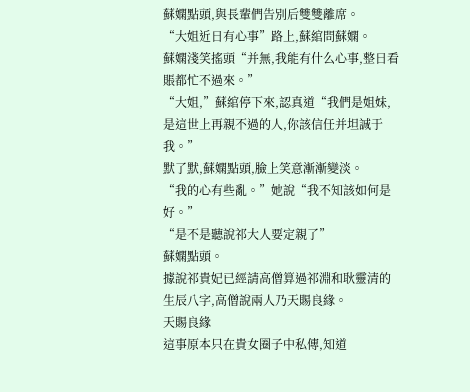蘇嫻點頭,與長輩們告別后雙雙離席。
“大姐近日有心事”路上,蘇綰問蘇嫻。
蘇嫻淺笑搖頭“并無,我能有什么心事,整日看賬都忙不過來。”
“大姐,”蘇綰停下來,認真道“我們是姐妹,是這世上再親不過的人,你該信任并坦誠于我。”
默了默,蘇嫻點頭,臉上笑意漸漸變淡。
“我的心有些亂。”她說“我不知該如何是好。”
“是不是聽說祁大人要定親了”
蘇嫻點頭。
據說祁貴妃已經請高僧算過祁淵和耿靈清的生辰八字,高僧說兩人乃天賜良緣。
天賜良緣
這事原本只在貴女圈子中私傳,知道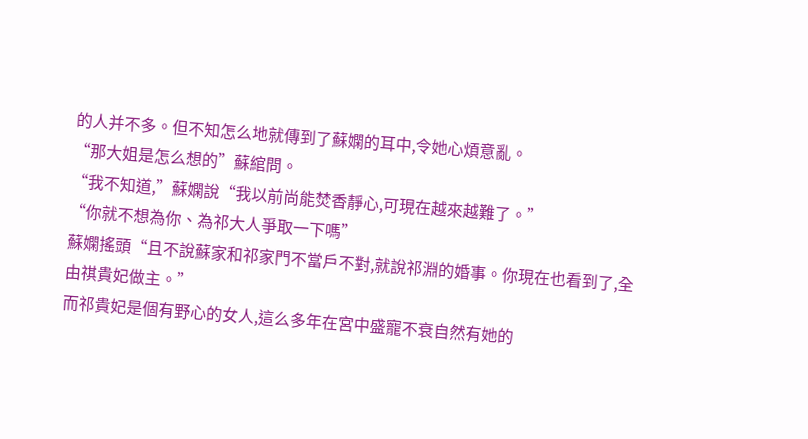的人并不多。但不知怎么地就傳到了蘇嫻的耳中,令她心煩意亂。
“那大姐是怎么想的”蘇綰問。
“我不知道,”蘇嫻說“我以前尚能焚香靜心,可現在越來越難了。”
“你就不想為你、為祁大人爭取一下嗎”
蘇嫻搖頭“且不說蘇家和祁家門不當戶不對,就說祁淵的婚事。你現在也看到了,全由祺貴妃做主。”
而祁貴妃是個有野心的女人,這么多年在宮中盛寵不衰自然有她的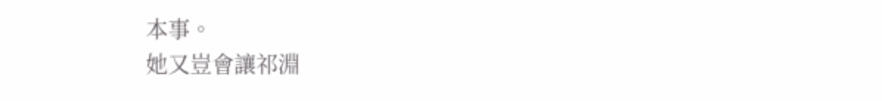本事。
她又豈會讓祁淵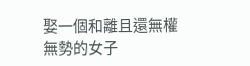娶一個和離且還無權無勢的女子